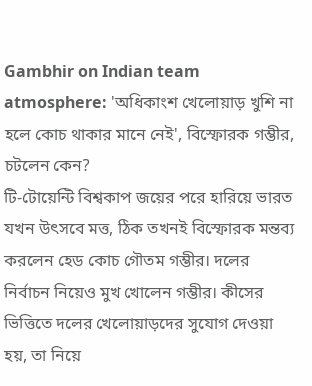Gambhir on Indian team atmosphere: 'অধিকাংশ খেলোয়াড় খুশি না হলে কোচ থাকার মানে নেই', বিস্ফোরক গম্ভীর, চটলেন কেন?
টি-টোয়েন্টি বিশ্বকাপ জয়ের পরে হারিয়ে ভারত যখন উৎসবে মত্ত, ঠিক তখনই বিস্ফোরক মন্তব্য করলেন হেড কোচ গৌতম গম্ভীর। দলের নির্বাচন নিয়েও মুখ খোলেন গম্ভীর। কীসের ভিত্তিতে দলের খেলোয়াড়দের সুযোগ দেওয়া হয়, তা নিয়ে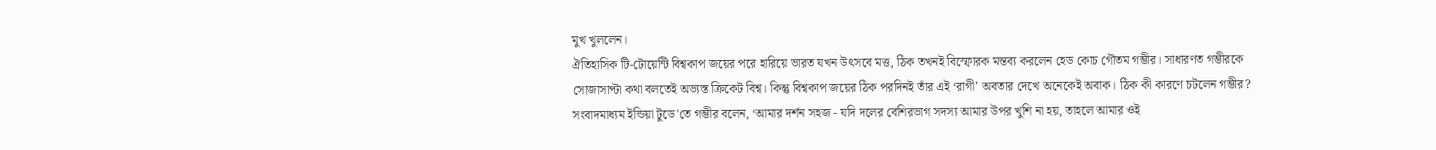মুখ খুললেন।
ঐতিহাসিক টি-টোয়েন্টি বিশ্বকাপ জয়ের পরে হারিয়ে ভারত যখন উৎসবে মত্ত, ঠিক তখনই বিস্ফোরক মন্তব্য করলেন হেড কোচ গৌতম গম্ভীর। সাধারণত গম্ভীরকে সোজাসাপ্টা কথা বলতেই অভ্যস্ত ক্রিকেট বিশ্ব। কিন্তু বিশ্বকাপ জয়ের ঠিক পরদিনই তাঁর এই ‘রাগী’ অবতার দেখে অনেকেই অবাক। ঠিক কী কারণে চটলেন গম্ভীর? সংবাদমাধ্যম ইন্ডিয়া টুডে'তে গম্ভীর বলেন, ‘আমার দর্শন সহজ - যদি দলের বেশিরভাগ সদস্য আমার উপর খুশি না হয়, তাহলে আমার ওই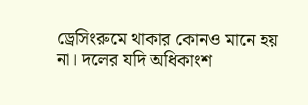ড্রেসিংরুমে থাকার কোনও মানে হয় না। দলের যদি অধিকাংশ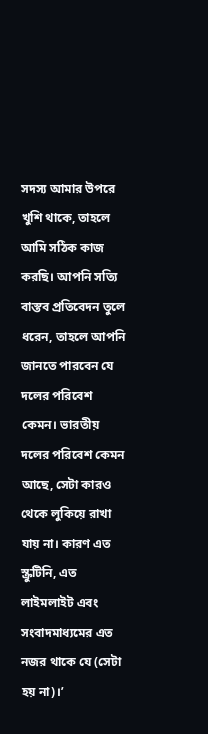সদস্য আমার উপরে খুশি থাকে, তাহলে আমি সঠিক কাজ করছি। আপনি সত্যি বাস্তব প্রতিবেদন তুলে ধরেন, তাহলে আপনি জানতে পারবেন যে দলের পরিবেশ কেমন। ভারতীয় দলের পরিবেশ কেমন আছে, সেটা কারও থেকে লুকিয়ে রাখা যায় না। কারণ এত স্ক্রুটিনি, এত লাইমলাইট এবং সংবাদমাধ্যমের এত নজর থাকে যে (সেটা হয় না)।’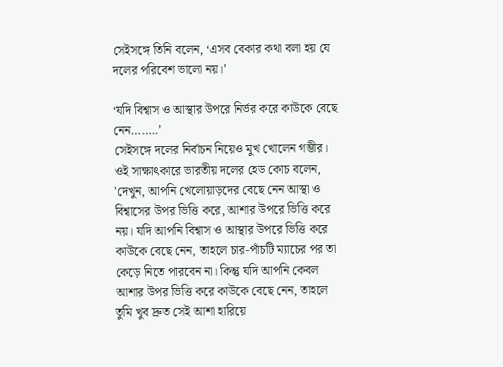সেইসঙ্গে তিনি বলেন, ‘এসব বেকার কথা বলা হয় যে দলের পরিবেশ ভালো নয়।’

‘যদি বিশ্বাস ও আস্থার উপরে নির্ভর করে কাউকে বেছে নেন……..’
সেইসঙ্গে দলের নির্বাচন নিয়েও মুখ খোলেন গম্ভীর। ওই সাক্ষাৎকারে ভারতীয় দলের হেড কোচ বলেন, 'দেখুন, আপনি খেলোয়াড়দের বেছে নেন আস্থা ও বিশ্বাসের উপর ভিত্তি করে, আশার উপরে ভিত্তি করে নয়। যদি আপনি বিশ্বাস ও আস্থার উপরে ভিত্তি করে কাউকে বেছে নেন, তাহলে চার-পাঁচটি ম্যাচের পর তা কেড়ে নিতে পারবেন না। কিন্তু যদি আপনি কেবল আশার উপর ভিত্তি করে কাউকে বেছে নেন, তাহলে তুমি খুব দ্রুত সেই আশা হারিয়ে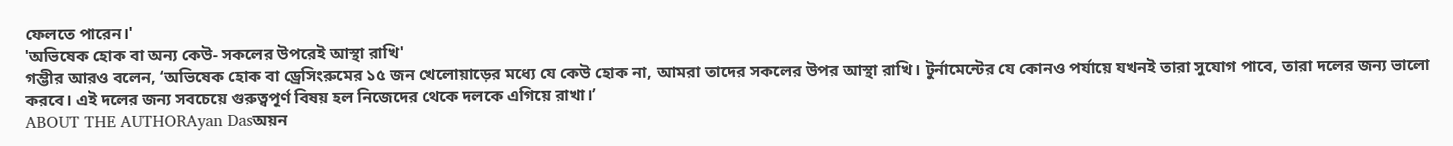ফেলতে পারেন।'
'অভিষেক হোক বা অন্য কেউ- সকলের উপরেই আস্থা রাখি'
গম্ভীর আরও বলেন, ‘অভিষেক হোক বা ড্রেসিংরুমের ১৫ জন খেলোয়াড়ের মধ্যে যে কেউ হোক না, আমরা তাদের সকলের উপর আস্থা রাখি। টুর্নামেন্টের যে কোনও পর্যায়ে যখনই তারা সুযোগ পাবে, তারা দলের জন্য ভালো করবে। এই দলের জন্য সবচেয়ে গুরুত্বপূর্ণ বিষয় হল নিজেদের থেকে দলকে এগিয়ে রাখা।’
ABOUT THE AUTHORAyan Dasঅয়ন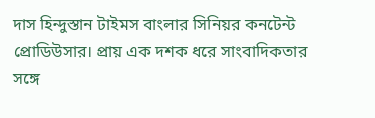দাস হিন্দুস্তান টাইমস বাংলার সিনিয়র কনটেন্ট প্রোডিউসার। প্রায় এক দশক ধরে সাংবাদিকতার সঙ্গে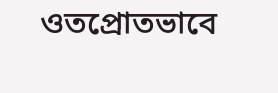ওতপ্রোতভাবে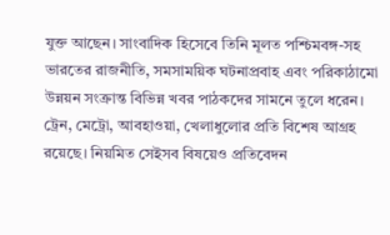যুক্ত আছেন। সাংবাদিক হিসেবে তিনি মূলত পশ্চিমবঙ্গ-সহ ভারতের রাজনীতি, সমসাময়িক ঘটনাপ্রবাহ এবং পরিকাঠামো উন্নয়ন সংক্রান্ত বিভিন্ন খবর পাঠকদের সামনে তুলে ধরেন। ট্রেন, মেট্রো, আবহাওয়া, খেলাধুলোর প্রতি বিশেষ আগ্রহ রয়েছে। নিয়মিত সেইসব বিষয়েও প্রতিবেদন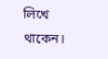লিখে থাকেন।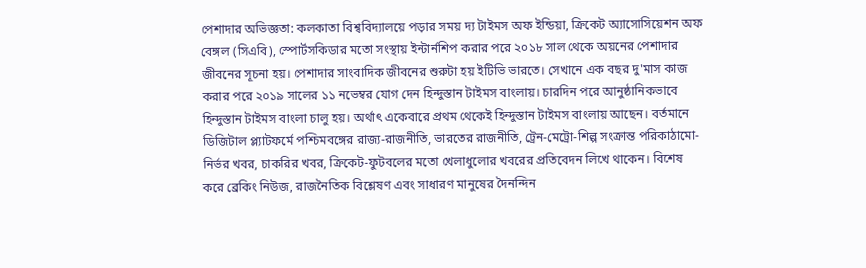পেশাদার অভিজ্ঞতা: কলকাতা বিশ্ববিদ্যালয়ে পড়ার সময় দ্য টাইমস অফ ইন্ডিয়া, ক্রিকেট অ্যাসোসিয়েশন অফ বেঙ্গল (সিএবি), স্পোর্টসকিডার মতো সংস্থায় ইন্টার্নশিপ করার পরে ২০১৮ সাল থেকে অয়নের পেশাদার জীবনের সূচনা হয়। পেশাদার সাংবাদিক জীবনের শুরুটা হয় ইটিভি ভারতে। সেখানে এক বছর দু'মাস কাজ করার পরে ২০১৯ সালের ১১ নভেম্বর যোগ দেন হিন্দুস্তান টাইমস বাংলায়। চারদিন পরে আনুষ্ঠানিকভাবে হিন্দুস্তান টাইমস বাংলা চালু হয়। অর্থাৎ একেবারে প্রথম থেকেই হিন্দুস্তান টাইমস বাংলায় আছেন। বর্তমানে ডিজিটাল প্ল্যাটফর্মে পশ্চিমবঙ্গের রাজ্য-রাজনীতি, ভারতের রাজনীতি, ট্রেন-মেট্রো-শিল্প সংক্রান্ত পরিকাঠামো-নির্ভর খবর, চাকরির খবর, ক্রিকেট-ফুটবলের মতো খেলাধুলোর খবরের প্রতিবেদন লিখে থাকেন। বিশেষ করে ব্রেকিং নিউজ, রাজনৈতিক বিশ্লেষণ এবং সাধারণ মানুষের দৈনন্দিন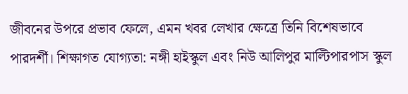জীবনের উপরে প্রভাব ফেলে, এমন খবর লেখার ক্ষেত্রে তিনি বিশেষভাবে পারদর্শী। শিক্ষাগত যোগ্যতা: নঙ্গী হাইস্কুল এবং নিউ আলিপুর মাল্টিপারপাস স্কুল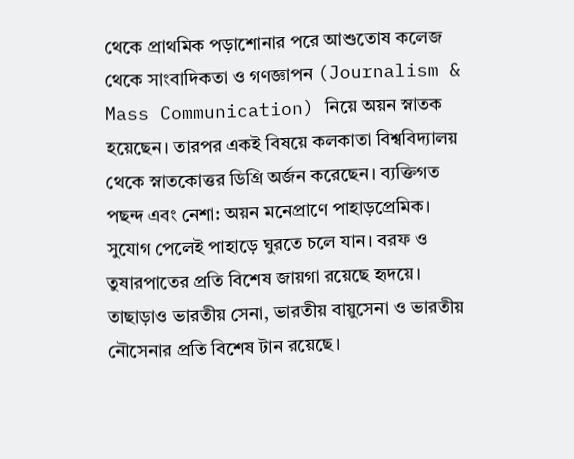থেকে প্রাথমিক পড়াশোনার পরে আশুতোষ কলেজ থেকে সাংবাদিকতা ও গণজ্ঞাপন (Journalism & Mass Communication) নিয়ে অয়ন স্নাতক হয়েছেন। তারপর একই বিষয়ে কলকাতা বিশ্ববিদ্যালয় থেকে স্নাতকোত্তর ডিগ্রি অর্জন করেছেন। ব্যক্তিগত পছন্দ এবং নেশা: অয়ন মনেপ্রাণে পাহাড়প্রেমিক। সুযোগ পেলেই পাহাড়ে ঘুরতে চলে যান। বরফ ও তুষারপাতের প্রতি বিশেষ জায়গা রয়েছে হৃদয়ে। তাছাড়াও ভারতীয় সেনা, ভারতীয় বায়ুসেনা ও ভারতীয় নৌসেনার প্রতি বিশেষ টান রয়েছে।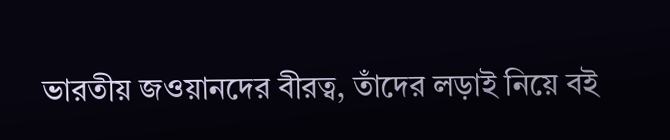ভারতীয় জওয়ানদের বীরত্ব, তাঁদের লড়াই নিয়ে বই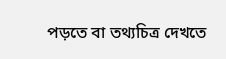পড়তে বা তথ্যচিত্র দেখতে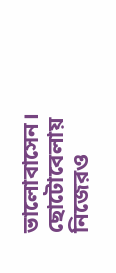ভালোবাসেন। ছোটোবেলায় নিজেরও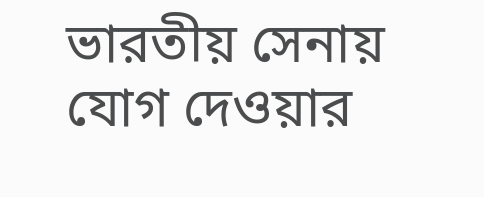ভারতীয় সেনায় যোগ দেওয়ার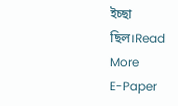ইচ্ছা ছিল।Read More
E-Paper